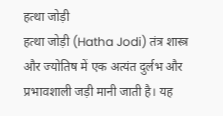हत्था जोड़ी
हत्था जोड़ी (Hatha Jodi) तंत्र शास्त्र और ज्योतिष में एक अत्यंत दुर्लभ और प्रभावशाली जड़ी मानी जाती है। यह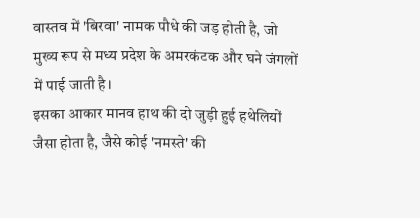वास्तव में 'बिरवा' नामक पौधे की जड़ होती है, जो मुख्य रूप से मध्य प्रदेश के अमरकंटक और घने जंगलों में पाई जाती है।
इसका आकार मानव हाथ की दो जुड़ी हुई हथेलियों जैसा होता है, जैसे कोई 'नमस्ते' की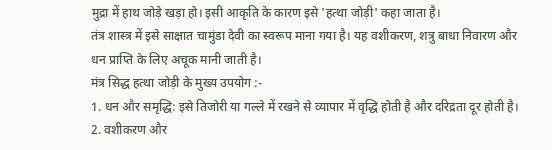मुद्रा में हाथ जोड़े खड़ा हो। इसी आकृति के कारण इसे 'हत्था जोड़ी' कहा जाता है।
तंत्र शास्त्र में इसे साक्षात चामुंडा देवी का स्वरूप माना गया है। यह वशीकरण, शत्रु बाधा निवारण और धन प्राप्ति के लिए अचूक मानी जाती है।
मंत्र सिद्ध हत्था जोड़ी के मुख्य उपयोग :-
1. धन और समृद्धि: इसे तिजोरी या गल्ले में रखने से व्यापार में वृद्धि होती है और दरिद्रता दूर होती है।
2. वशीकरण और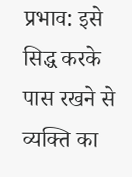प्रभाव: इसे सिद्ध करके पास रखने से व्यक्ति का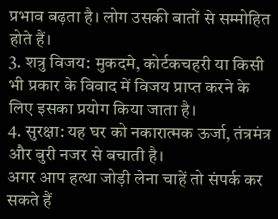प्रभाव बढ़ता है। लोग उसकी बातों से सम्मोहित होते हैं।
3. शत्रु विजय: मुकदमे, कोर्टकचहरी या किसी भी प्रकार के विवाद में विजय प्राप्त करने के लिए इसका प्रयोग किया जाता है।
4. सुरक्षा: यह घर को नकारात्मक ऊर्जा, तंत्रमंत्र और बुरी नजर से बचाती है।
अगर आप हत्था जोड़ी लेना चाहें तो संपर्क कर सकते हैं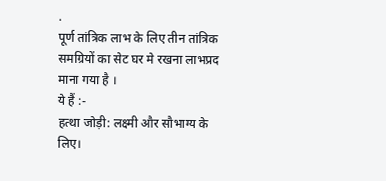.
पूर्ण तांत्रिक लाभ के लिए तीन तांत्रिक समग्रियों का सेट घर मे रखना लाभप्रद माना गया है ।
ये हैं :-
हत्था जोड़ी: लक्ष्मी और सौभाग्य के लिए।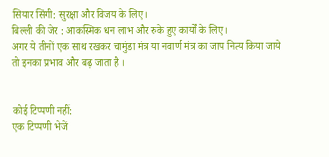सियार सिंगी: सुरक्षा और विजय के लिए।
बिल्ली की जेर : आकस्मिक धन लाभ और रुके हुए कार्यों के लिए।
अगर ये तीनों एक साथ रखकर चामुंडा मंत्र या नवार्ण मंत्र का जाप नित्य किया जाये तो इनका प्रभाव और बढ़ जाता है ।


कोई टिप्पणी नहीं:
एक टिप्पणी भेजें